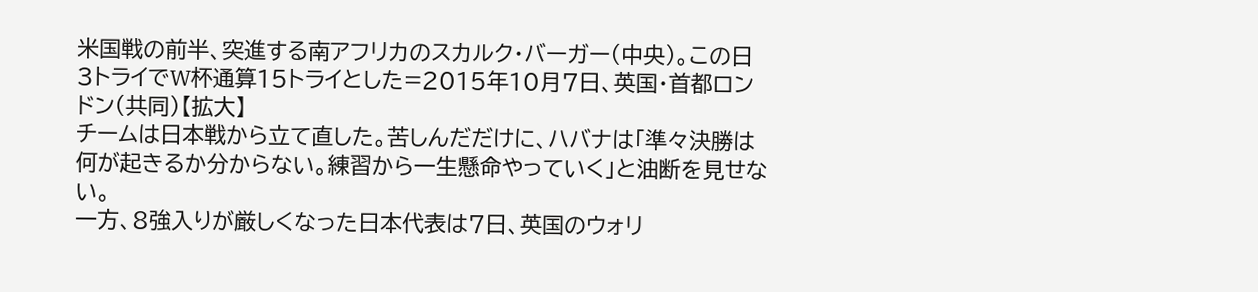米国戦の前半、突進する南アフリカのスカルク・バーガー(中央)。この日3トライでW杯通算15トライとした=2015年10月7日、英国・首都ロンドン(共同)【拡大】
チームは日本戦から立て直した。苦しんだだけに、ハバナは「準々決勝は何が起きるか分からない。練習から一生懸命やっていく」と油断を見せない。
一方、8強入りが厳しくなった日本代表は7日、英国のウォリ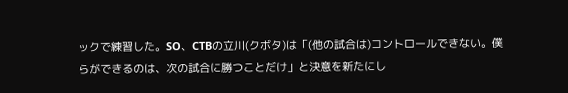ックで練習した。SO、CTBの立川(クボタ)は「(他の試合は)コントロールできない。僕らができるのは、次の試合に勝つことだけ」と決意を新たにし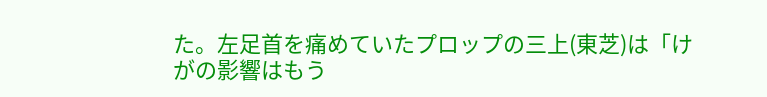た。左足首を痛めていたプロップの三上(東芝)は「けがの影響はもう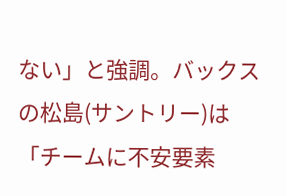ない」と強調。バックスの松島(サントリー)は「チームに不安要素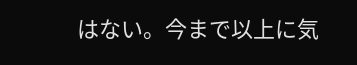はない。今まで以上に気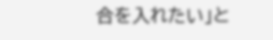合を入れたい」と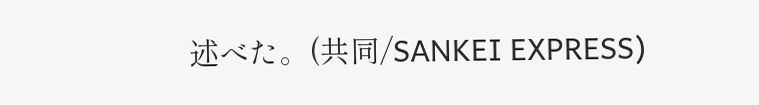述べた。(共同/SANKEI EXPRESS)